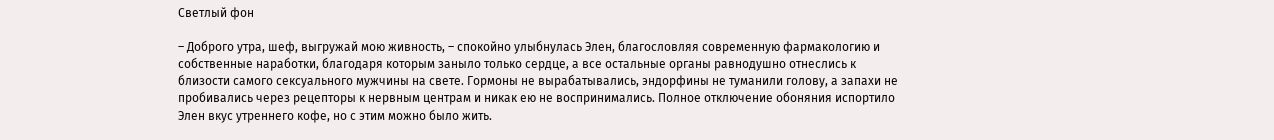Светлый фон

– Доброго утра, шеф, выгружай мою живность, – спокойно улыбнулась Элен, благословляя современную фармакологию и собственные наработки, благодаря которым заныло только сердце, а все остальные органы равнодушно отнеслись к близости самого сексуального мужчины на свете. Гормоны не вырабатывались, эндорфины не туманили голову, а запахи не пробивались через рецепторы к нервным центрам и никак ею не воспринимались. Полное отключение обоняния испортило Элен вкус утреннего кофе, но с этим можно было жить.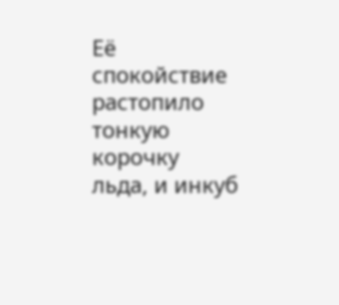Её спокойствие растопило тонкую корочку льда, и инкуб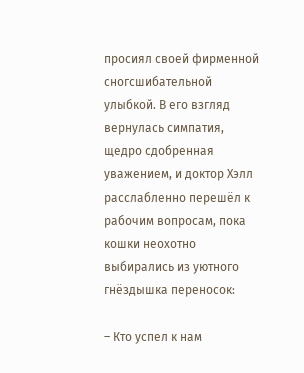просиял своей фирменной сногсшибательной улыбкой. В его взгляд вернулась симпатия, щедро сдобренная уважением, и доктор Хэлл расслабленно перешёл к рабочим вопросам, пока кошки неохотно выбирались из уютного гнёздышка переносок:

– Кто успел к нам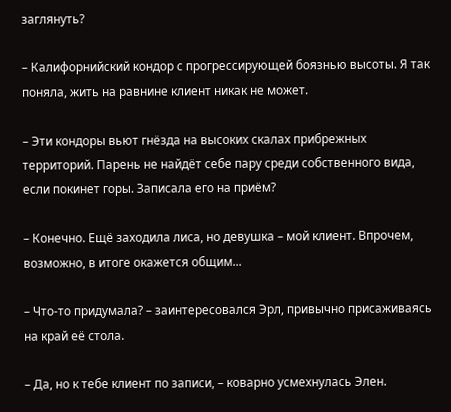заглянуть?

– Калифорнийский кондор с прогрессирующей боязнью высоты. Я так поняла, жить на равнине клиент никак не может.

– Эти кондоры вьют гнёзда на высоких скалах прибрежных территорий. Парень не найдёт себе пару среди собственного вида, если покинет горы. Записала его на приём?

– Конечно. Ещё заходила лиса, но девушка – мой клиент. Впрочем, возможно, в итоге окажется общим...

– Что-то придумала? – заинтересовался Эрл, привычно присаживаясь на край её стола.

– Да, но к тебе клиент по записи, – коварно усмехнулась Элен.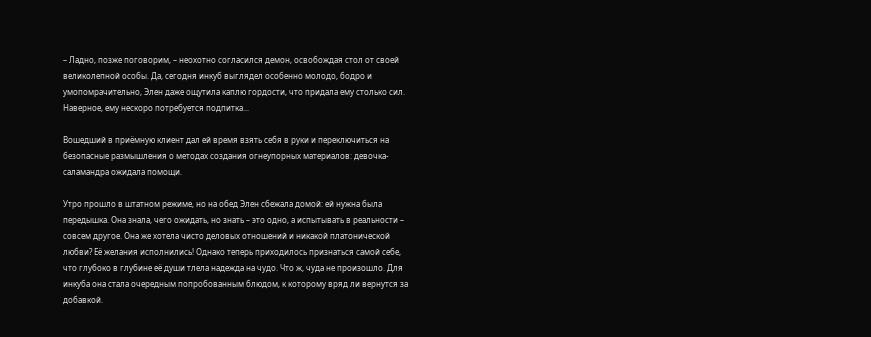– Ладно, позже поговорим, – неохотно согласился демон, освобождая стол от своей великолепной особы. Да, сегодня инкуб выглядел особенно молодо, бодро и умопомрачительно, Элен даже ощутила каплю гордости, что придала ему столько сил. Наверное, ему нескоро потребуется подпитка...

Вошедший в приёмную клиент дал ей время взять себя в руки и переключиться на безопасные размышления о методах создания огнеупорных материалов: девочка-саламандра ожидала помощи.

Утро прошло в штатном режиме, но на обед Элен сбежала домой: ей нужна была передышка. Она знала, чего ожидать, но знать – это одно, а испытывать в реальности – совсем другое. Она же хотела чисто деловых отношений и никакой платонической любви? Её желания исполнились! Однако теперь приходилось признаться самой себе, что глубоко в глубине её души тлела надежда на чудо. Что ж, чуда не произошло. Для инкуба она стала очередным попробованным блюдом, к которому вряд ли вернутся за добавкой.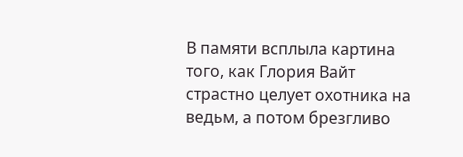В памяти всплыла картина того, как Глория Вайт страстно целует охотника на ведьм, а потом брезгливо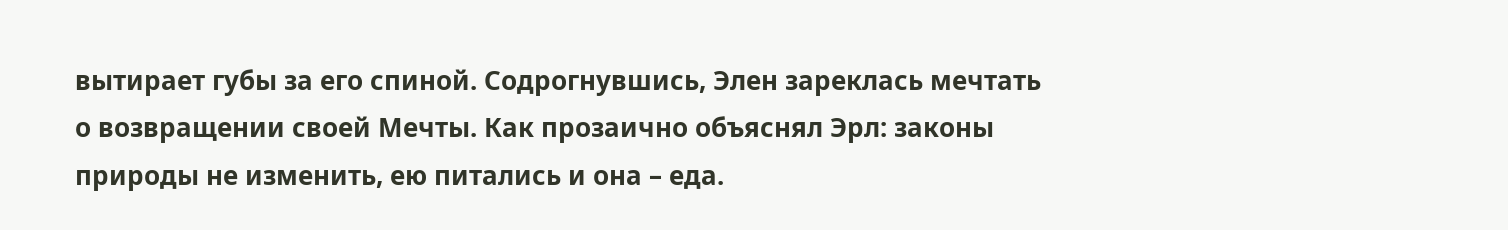вытирает губы за его спиной. Содрогнувшись, Элен зареклась мечтать о возвращении своей Мечты. Как прозаично объяснял Эрл: законы природы не изменить, ею питались и она – еда.